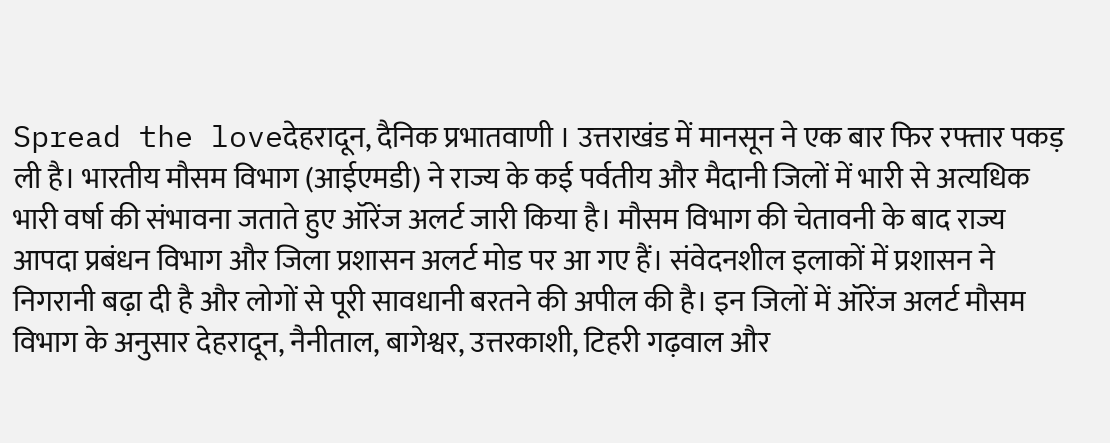Spread the loveदेहरादून, दैनिक प्रभातवाणी । उत्तराखंड में मानसून ने एक बार फिर रफ्तार पकड़ ली है। भारतीय मौसम विभाग (आईएमडी) ने राज्य के कई पर्वतीय और मैदानी जिलों में भारी से अत्यधिक भारी वर्षा की संभावना जताते हुए ऑरेंज अलर्ट जारी किया है। मौसम विभाग की चेतावनी के बाद राज्य आपदा प्रबंधन विभाग और जिला प्रशासन अलर्ट मोड पर आ गए हैं। संवेदनशील इलाकों में प्रशासन ने निगरानी बढ़ा दी है और लोगों से पूरी सावधानी बरतने की अपील की है। इन जिलों में ऑरेंज अलर्ट मौसम विभाग के अनुसार देहरादून, नैनीताल, बागेश्वर, उत्तरकाशी, टिहरी गढ़वाल और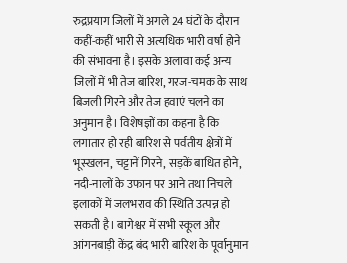रुद्रप्रयाग जिलों में अगले 24 घंटों के दौरान कहीं-कहीं भारी से अत्यधिक भारी वर्षा होने की संभावना है। इसके अलावा कई अन्य जिलों में भी तेज बारिश, गरज-चमक के साथ बिजली गिरने और तेज हवाएं चलने का अनुमान है। विशेषज्ञों का कहना है कि लगातार हो रही बारिश से पर्वतीय क्षेत्रों में भूस्खलन, चट्टानें गिरने, सड़कें बाधित होने, नदी-नालों के उफान पर आने तथा निचले इलाकों में जलभराव की स्थिति उत्पन्न हो सकती है। बागेश्वर में सभी स्कूल और आंगनबाड़ी केंद्र बंद भारी बारिश के पूर्वानुमान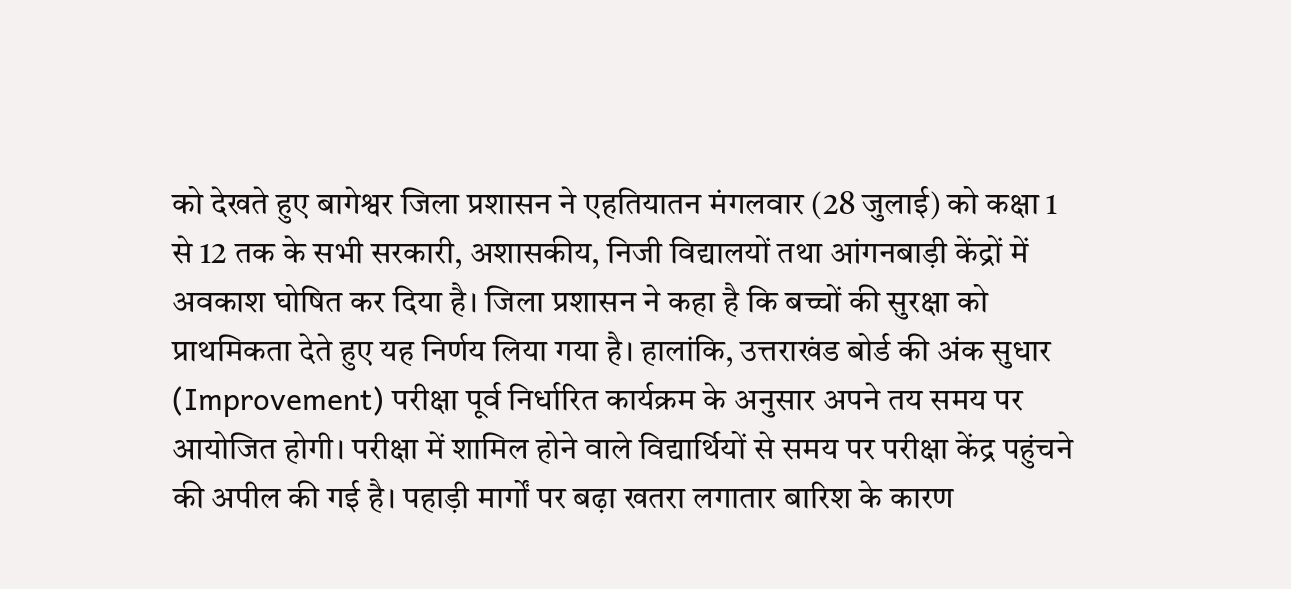को देखते हुए बागेश्वर जिला प्रशासन ने एहतियातन मंगलवार (28 जुलाई) को कक्षा 1 से 12 तक के सभी सरकारी, अशासकीय, निजी विद्यालयों तथा आंगनबाड़ी केंद्रों में अवकाश घोषित कर दिया है। जिला प्रशासन ने कहा है कि बच्चों की सुरक्षा को प्राथमिकता देते हुए यह निर्णय लिया गया है। हालांकि, उत्तराखंड बोर्ड की अंक सुधार (Improvement) परीक्षा पूर्व निर्धारित कार्यक्रम के अनुसार अपने तय समय पर आयोजित होगी। परीक्षा में शामिल होने वाले विद्यार्थियों से समय पर परीक्षा केंद्र पहुंचने की अपील की गई है। पहाड़ी मार्गों पर बढ़ा खतरा लगातार बारिश के कारण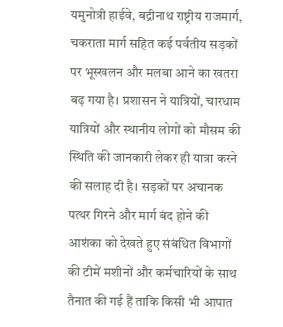यमुनोत्री हाईवे, बद्रीनाथ राष्ट्रीय राजमार्ग, चकराता मार्ग सहित कई पर्वतीय सड़कों पर भूस्खलन और मलबा आने का खतरा बढ़ गया है। प्रशासन ने यात्रियों, चारधाम यात्रियों और स्थानीय लोगों को मौसम की स्थिति की जानकारी लेकर ही यात्रा करने की सलाह दी है। सड़कों पर अचानक पत्थर गिरने और मार्ग बंद होने की आशंका को देखते हुए संबंधित विभागों की टीमें मशीनों और कर्मचारियों के साथ तैनात की गई हैं ताकि किसी भी आपात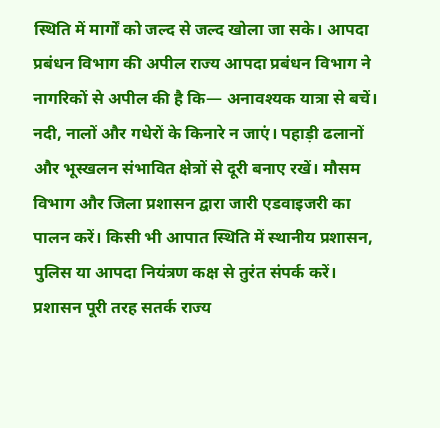स्थिति में मार्गों को जल्द से जल्द खोला जा सके। आपदा प्रबंधन विभाग की अपील राज्य आपदा प्रबंधन विभाग ने नागरिकों से अपील की है कि— अनावश्यक यात्रा से बचें। नदी, नालों और गधेरों के किनारे न जाएं। पहाड़ी ढलानों और भूस्खलन संभावित क्षेत्रों से दूरी बनाए रखें। मौसम विभाग और जिला प्रशासन द्वारा जारी एडवाइजरी का पालन करें। किसी भी आपात स्थिति में स्थानीय प्रशासन, पुलिस या आपदा नियंत्रण कक्ष से तुरंत संपर्क करें। प्रशासन पूरी तरह सतर्क राज्य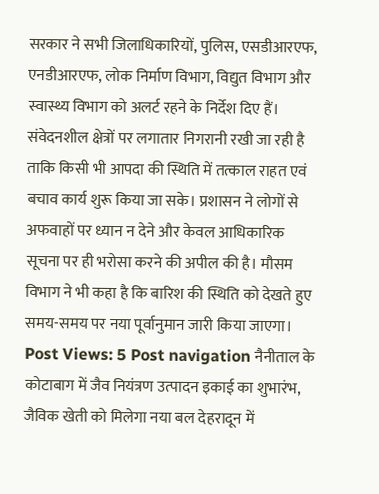सरकार ने सभी जिलाधिकारियों, पुलिस, एसडीआरएफ, एनडीआरएफ, लोक निर्माण विभाग, विद्युत विभाग और स्वास्थ्य विभाग को अलर्ट रहने के निर्देश दिए हैं। संवेदनशील क्षेत्रों पर लगातार निगरानी रखी जा रही है ताकि किसी भी आपदा की स्थिति में तत्काल राहत एवं बचाव कार्य शुरू किया जा सके। प्रशासन ने लोगों से अफवाहों पर ध्यान न देने और केवल आधिकारिक सूचना पर ही भरोसा करने की अपील की है। मौसम विभाग ने भी कहा है कि बारिश की स्थिति को देखते हुए समय-समय पर नया पूर्वानुमान जारी किया जाएगा। Post Views: 5 Post navigation नैनीताल के कोटाबाग में जैव नियंत्रण उत्पादन इकाई का शुभारंभ, जैविक खेती को मिलेगा नया बल देहरादून में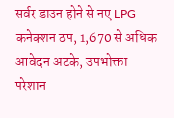सर्वर डाउन होने से नए LPG कनेक्शन ठप, 1,670 से अधिक आवेदन अटके, उपभोक्ता परेशान